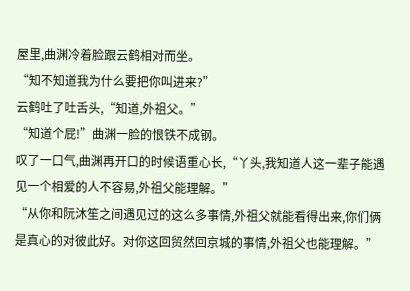屋里,曲渊冷着脸跟云鹤相对而坐。
“知不知道我为什么要把你叫进来?”
云鹤吐了吐舌头,“知道,外祖父。”
“知道个屁!”曲渊一脸的恨铁不成钢。
叹了一口气,曲渊再开口的时候语重心长,“丫头,我知道人这一辈子能遇见一个相爱的人不容易,外祖父能理解。”
“从你和阮沐笙之间遇见过的这么多事情,外祖父就能看得出来,你们俩是真心的对彼此好。对你这回贸然回京城的事情,外祖父也能理解。”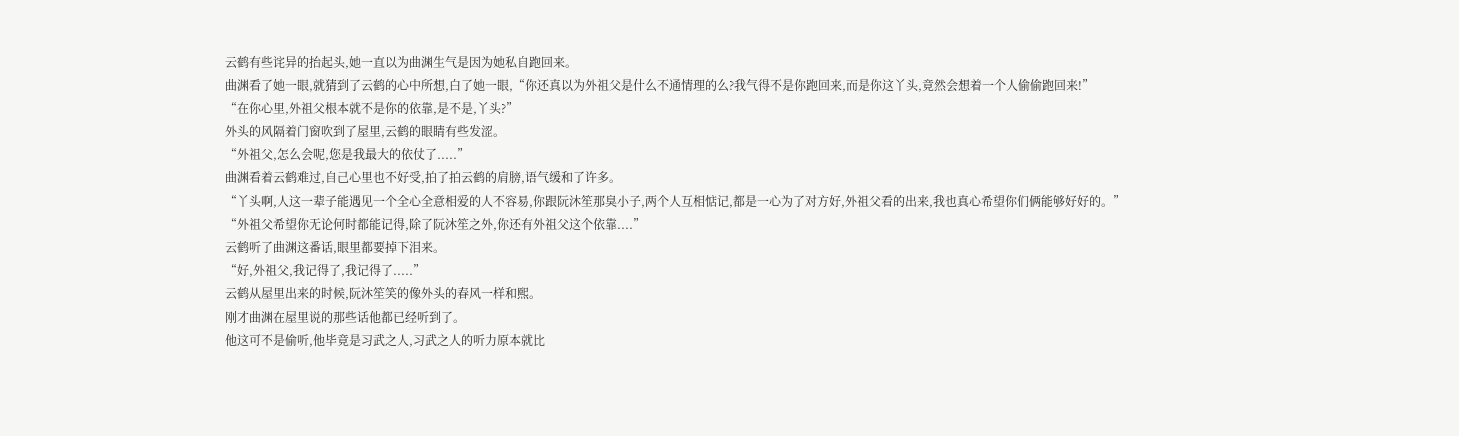云鹤有些诧异的抬起头,她一直以为曲渊生气是因为她私自跑回来。
曲渊看了她一眼,就猜到了云鹤的心中所想,白了她一眼,“你还真以为外祖父是什么不通情理的么?我气得不是你跑回来,而是你这丫头,竟然会想着一个人偷偷跑回来!”
“在你心里,外祖父根本就不是你的依靠,是不是,丫头?”
外头的风隔着门窗吹到了屋里,云鹤的眼睛有些发涩。
“外祖父,怎么会呢,您是我最大的依仗了.....”
曲渊看着云鹤难过,自己心里也不好受,拍了拍云鹤的肩膀,语气缓和了许多。
“丫头啊,人这一辈子能遇见一个全心全意相爱的人不容易,你跟阮沐笙那臭小子,两个人互相惦记,都是一心为了对方好,外祖父看的出来,我也真心希望你们俩能够好好的。”
“外祖父希望你无论何时都能记得,除了阮沐笙之外,你还有外祖父这个依靠....”
云鹤听了曲渊这番话,眼里都要掉下泪来。
“好,外祖父,我记得了,我记得了.....”
云鹤从屋里出来的时候,阮沐笙笑的像外头的春风一样和熙。
刚才曲渊在屋里说的那些话他都已经听到了。
他这可不是偷听,他毕竟是习武之人,习武之人的听力原本就比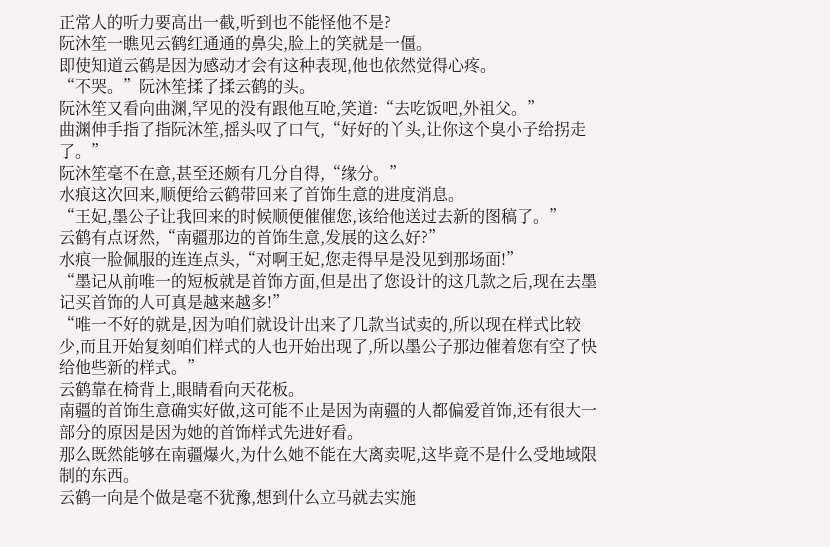正常人的听力要高出一截,听到也不能怪他不是?
阮沐笙一瞧见云鹤红通通的鼻尖,脸上的笑就是一僵。
即使知道云鹤是因为感动才会有这种表现,他也依然觉得心疼。
“不哭。”阮沐笙揉了揉云鹤的头。
阮沐笙又看向曲渊,罕见的没有跟他互呛,笑道:“去吃饭吧,外祖父。”
曲渊伸手指了指阮沐笙,摇头叹了口气,“好好的丫头,让你这个臭小子给拐走了。”
阮沐笙毫不在意,甚至还颇有几分自得,“缘分。”
水痕这次回来,顺便给云鹤带回来了首饰生意的进度消息。
“王妃,墨公子让我回来的时候顺便催催您,该给他送过去新的图稿了。”
云鹤有点讶然,“南疆那边的首饰生意,发展的这么好?”
水痕一脸佩服的连连点头,“对啊王妃,您走得早是没见到那场面!”
“墨记从前唯一的短板就是首饰方面,但是出了您设计的这几款之后,现在去墨记买首饰的人可真是越来越多!”
“唯一不好的就是,因为咱们就设计出来了几款当试卖的,所以现在样式比较少,而且开始复刻咱们样式的人也开始出现了,所以墨公子那边催着您有空了快给他些新的样式。”
云鹤靠在椅背上,眼睛看向天花板。
南疆的首饰生意确实好做,这可能不止是因为南疆的人都偏爱首饰,还有很大一部分的原因是因为她的首饰样式先进好看。
那么既然能够在南疆爆火,为什么她不能在大离卖呢,这毕竟不是什么受地域限制的东西。
云鹤一向是个做是毫不犹豫,想到什么立马就去实施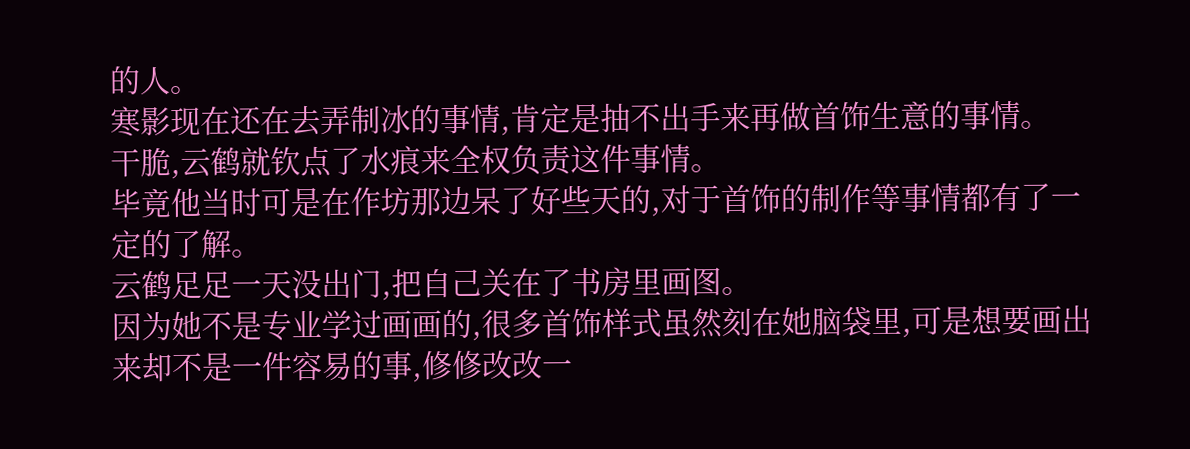的人。
寒影现在还在去弄制冰的事情,肯定是抽不出手来再做首饰生意的事情。
干脆,云鹤就钦点了水痕来全权负责这件事情。
毕竟他当时可是在作坊那边呆了好些天的,对于首饰的制作等事情都有了一定的了解。
云鹤足足一天没出门,把自己关在了书房里画图。
因为她不是专业学过画画的,很多首饰样式虽然刻在她脑袋里,可是想要画出来却不是一件容易的事,修修改改一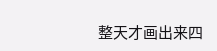整天才画出来四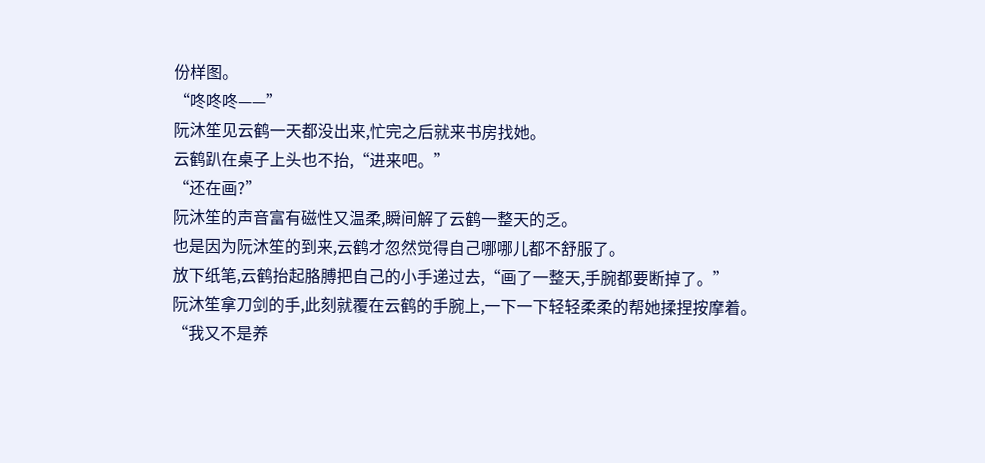份样图。
“咚咚咚——”
阮沐笙见云鹤一天都没出来,忙完之后就来书房找她。
云鹤趴在桌子上头也不抬,“进来吧。”
“还在画?”
阮沐笙的声音富有磁性又温柔,瞬间解了云鹤一整天的乏。
也是因为阮沐笙的到来,云鹤才忽然觉得自己哪哪儿都不舒服了。
放下纸笔,云鹤抬起胳膊把自己的小手递过去,“画了一整天,手腕都要断掉了。”
阮沐笙拿刀剑的手,此刻就覆在云鹤的手腕上,一下一下轻轻柔柔的帮她揉捏按摩着。
“我又不是养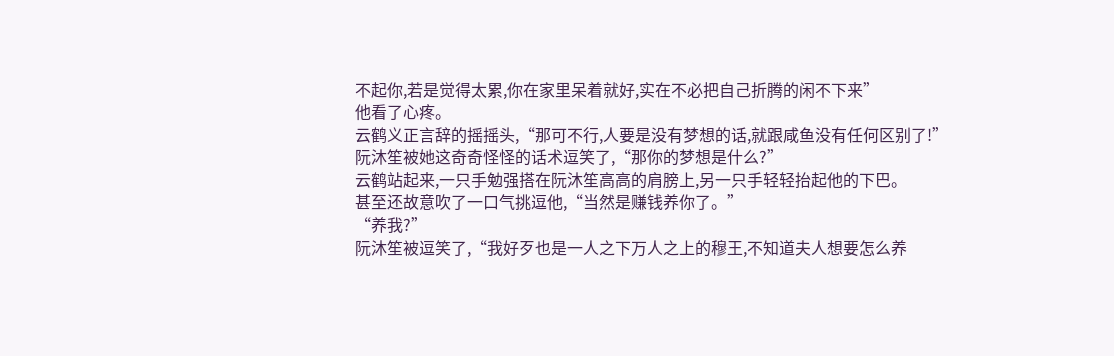不起你,若是觉得太累,你在家里呆着就好,实在不必把自己折腾的闲不下来”
他看了心疼。
云鹤义正言辞的摇摇头,“那可不行,人要是没有梦想的话,就跟咸鱼没有任何区别了!”
阮沐笙被她这奇奇怪怪的话术逗笑了,“那你的梦想是什么?”
云鹤站起来,一只手勉强搭在阮沐笙高高的肩膀上,另一只手轻轻抬起他的下巴。
甚至还故意吹了一口气挑逗他,“当然是赚钱养你了。”
“养我?”
阮沐笙被逗笑了,“我好歹也是一人之下万人之上的穆王,不知道夫人想要怎么养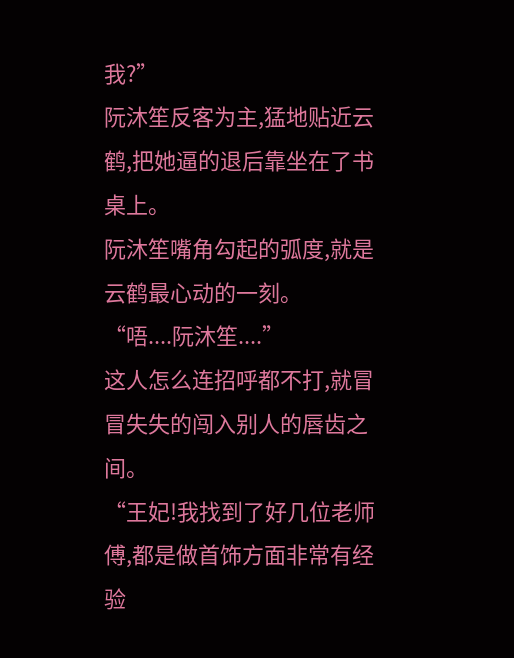我?”
阮沐笙反客为主,猛地贴近云鹤,把她逼的退后靠坐在了书桌上。
阮沐笙嘴角勾起的弧度,就是云鹤最心动的一刻。
“唔....阮沐笙....”
这人怎么连招呼都不打,就冒冒失失的闯入别人的唇齿之间。
“王妃!我找到了好几位老师傅,都是做首饰方面非常有经验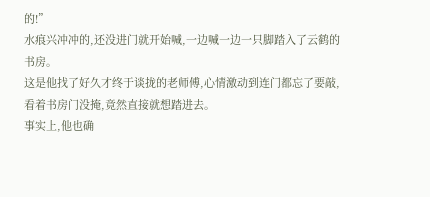的!”
水痕兴冲冲的,还没进门就开始喊,一边喊一边一只脚踏入了云鹤的书房。
这是他找了好久才终于谈拢的老师傅,心情激动到连门都忘了要敲,看着书房门没掩,竟然直接就想踏进去。
事实上,他也确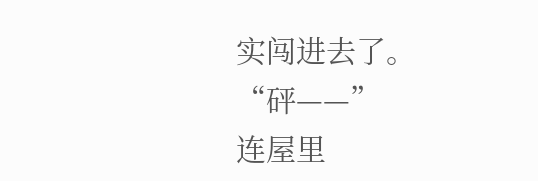实闯进去了。
“砰——”
连屋里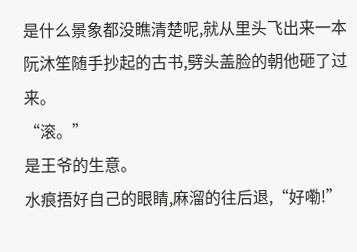是什么景象都没瞧清楚呢,就从里头飞出来一本阮沐笙随手抄起的古书,劈头盖脸的朝他砸了过来。
“滚。”
是王爷的生意。
水痕捂好自己的眼睛,麻溜的往后退,“好嘞!”